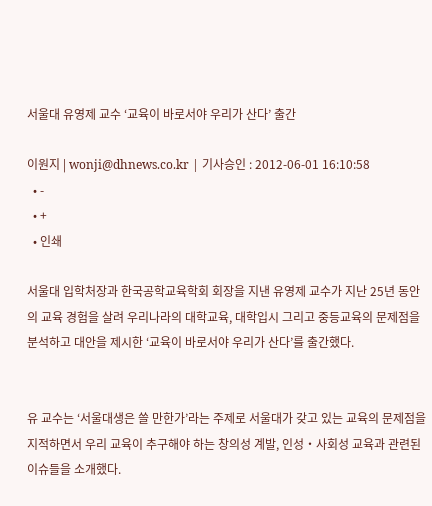서울대 유영제 교수 ‘교육이 바로서야 우리가 산다’ 출간

이원지 | wonji@dhnews.co.kr | 기사승인 : 2012-06-01 16:10:58
  • -
  • +
  • 인쇄

서울대 입학처장과 한국공학교육학회 회장을 지낸 유영제 교수가 지난 25년 동안의 교육 경험을 살려 우리나라의 대학교육, 대학입시 그리고 중등교육의 문제점을 분석하고 대안을 제시한 ‘교육이 바로서야 우리가 산다’를 출간했다.


유 교수는 ‘서울대생은 쓸 만한가’라는 주제로 서울대가 갖고 있는 교육의 문제점을 지적하면서 우리 교육이 추구해야 하는 창의성 계발, 인성・사회성 교육과 관련된 이슈들을 소개했다.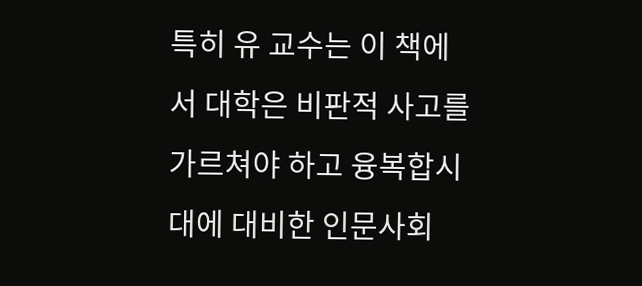특히 유 교수는 이 책에서 대학은 비판적 사고를 가르쳐야 하고 융복합시대에 대비한 인문사회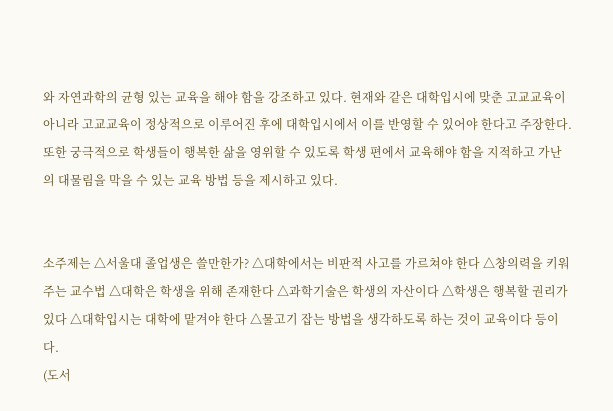와 자연과학의 균형 있는 교육을 해야 함을 강조하고 있다. 현재와 같은 대학입시에 맞춘 고교교육이 아니라 고교교육이 정상적으로 이루어진 후에 대학입시에서 이를 반영할 수 있어야 한다고 주장한다. 또한 궁극적으로 학생들이 행복한 삶을 영위할 수 있도록 학생 편에서 교육해야 함을 지적하고 가난의 대물림을 막을 수 있는 교육 방법 등을 제시하고 있다.


소주제는 △서울대 졸업생은 쓸만한가? △대학에서는 비판적 사고를 가르쳐야 한다 △창의력을 키워주는 교수법 △대학은 학생을 위해 존재한다 △과학기술은 학생의 자산이다 △학생은 행복할 권리가 있다 △대학입시는 대학에 맡겨야 한다 △물고기 잡는 방법을 생각하도록 하는 것이 교육이다 등이다.
(도서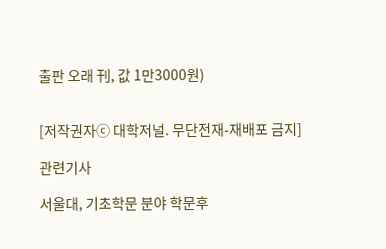출판 오래 刊, 값 1만3000원)


[저작권자ⓒ 대학저널. 무단전재-재배포 금지]

관련기사

서울대, 기초학문 분야 학문후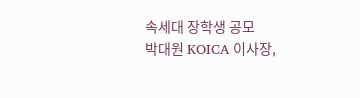속세대 장학생 공모
박대원 KOICA 이사장,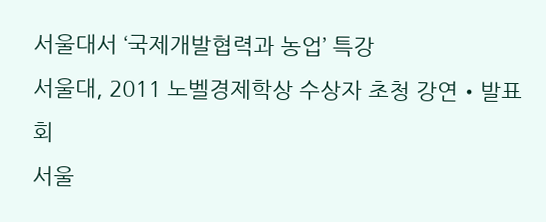서울대서 ‘국제개발협력과 농업’ 특강
서울대, 2011 노벨경제학상 수상자 초청 강연・발표회
서울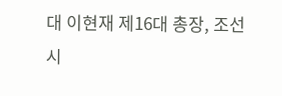대 이현재 제16대 총장, 조선시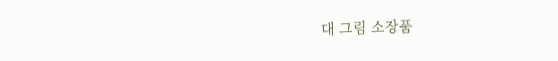대 그림 소장품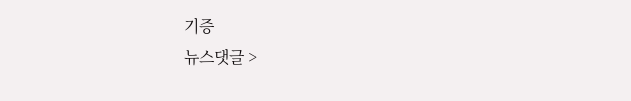기증
뉴스댓글 >